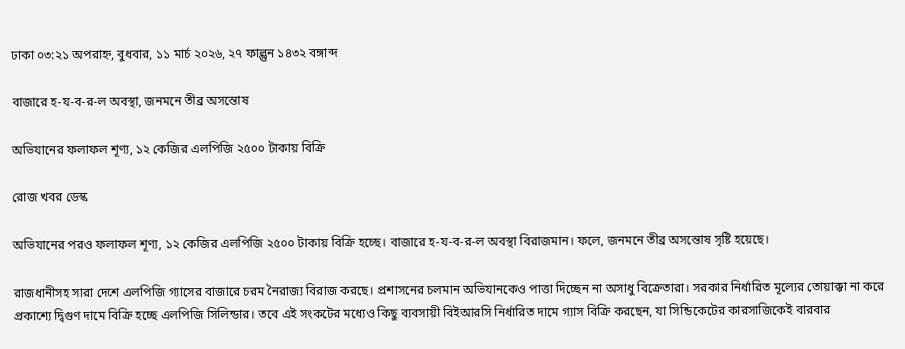ঢাকা ০৩:২১ অপরাহ্ন, বুধবার, ১১ মার্চ ২০২৬, ২৭ ফাল্গুন ১৪৩২ বঙ্গাব্দ

বাজারে হ-য-ব-র-ল অবস্থা, জনমনে তীব্র অসন্তোষ

অভিযানের ফলাফল শূণ্য, ১২ কেজির এলপিজি ২৫০০ টাকায় বিক্রি

রোজ খবর ডেস্ক

অভিযানের পরও ফলাফল শূণ্য, ১২ কেজির এলপিজি ২৫০০ টাকায় বিক্রি হচ্ছে। বাজারে হ-য-ব-র-ল অবস্থা বিরাজমান। ফলে, জনমনে তীব্র অসন্তোষ সৃষ্টি হয়েছে।

রাজধানীসহ সারা দেশে এলপিজি গ্যাসের বাজারে চরম নৈরাজ্য বিরাজ করছে। প্রশাসনের চলমান অভিযানকেও পাত্তা দিচ্ছেন না অসাধু বিক্রেতারা। সরকার নির্ধারিত মূল্যের তোয়াক্কা না করে প্রকাশ্যে দ্বিগুণ দামে বিক্রি হচ্ছে এলপিজি সিলিন্ডার। তবে এই সংকটের মধ্যেও কিছু ব্যবসায়ী বিইআরসি নির্ধারিত দামে গ্যাস বিক্রি করছেন, যা সিন্ডিকেটের কারসাজিকেই বারবার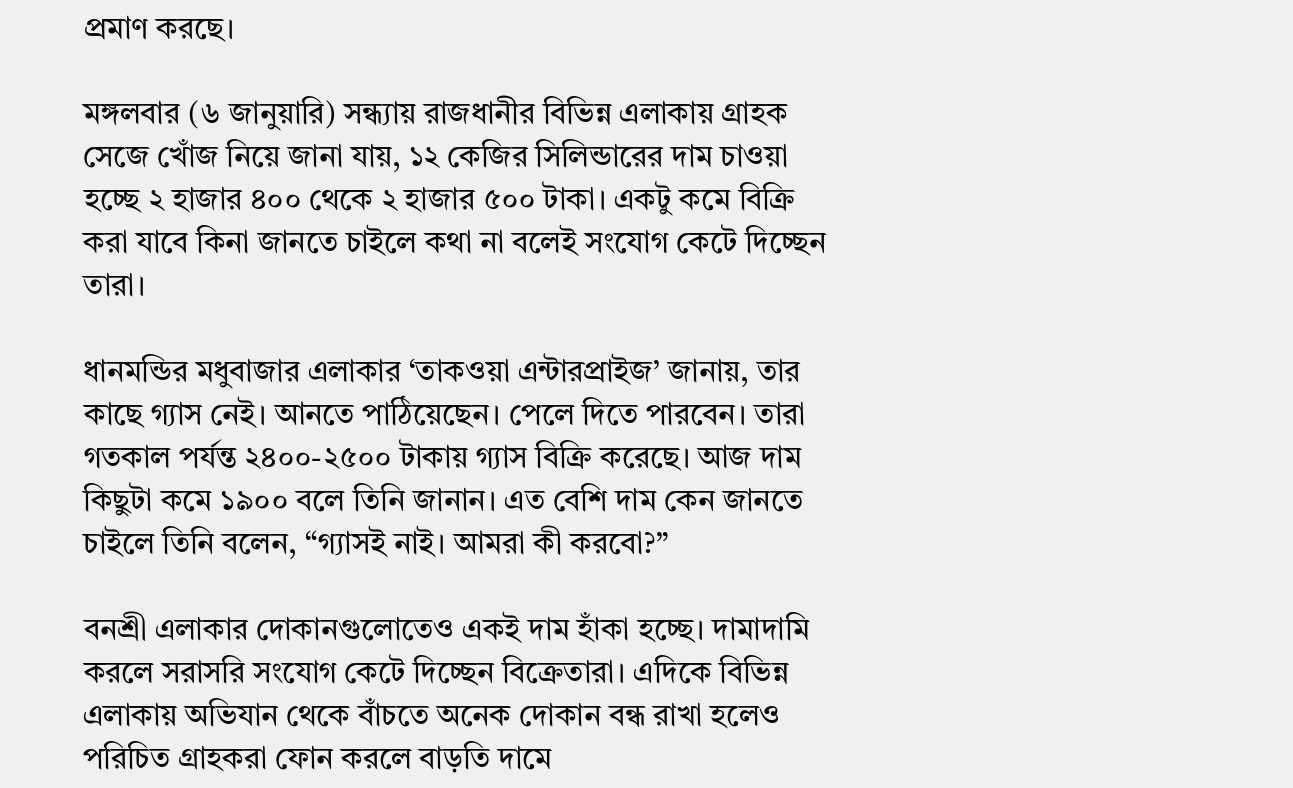প্রমাণ করছে।

মঙ্গলবার (৬ জানুয়ারি) সন্ধ্যায় রাজধানীর বিভিন্ন এলাকায় গ্রাহক সেজে খোঁজ নিয়ে জানা যায়, ১২ কেজির সিলিন্ডারের দাম চাওয়া হচ্ছে ২ হাজার ৪০০ থেকে ২ হাজার ৫০০ টাকা। একটু কমে বিক্রি করা যাবে কিনা জানতে চাইলে কথা না বলেই সংযোগ কেটে দিচ্ছেন তারা।

ধানমন্ডির মধুবাজার এলাকার ‘তাকওয়া এন্টারপ্রাইজ’ জানায়, তার কাছে গ্যাস নেই। আনতে পাঠিয়েছেন। পেলে দিতে পারবেন। তারা গতকাল পর্যন্ত ২৪০০-২৫০০ টাকায় গ্যাস বিক্রি করেছে। আজ দাম কিছুটা কমে ১৯০০ বলে তিনি জানান। এত বেশি দাম কেন জানতে চাইলে তিনি বলেন, “গ্যাসই নাই। আমরা কী করবো?”

বনশ্রী এলাকার দোকানগুলোতেও একই দাম হাঁকা হচ্ছে। দামাদামি করলে সরাসরি সংযোগ কেটে দিচ্ছেন বিক্রেতারা। এদিকে বিভিন্ন এলাকায় অভিযান থেকে বাঁচতে অনেক দোকান বন্ধ রাখা হলেও পরিচিত গ্রাহকরা ফোন করলে বাড়তি দামে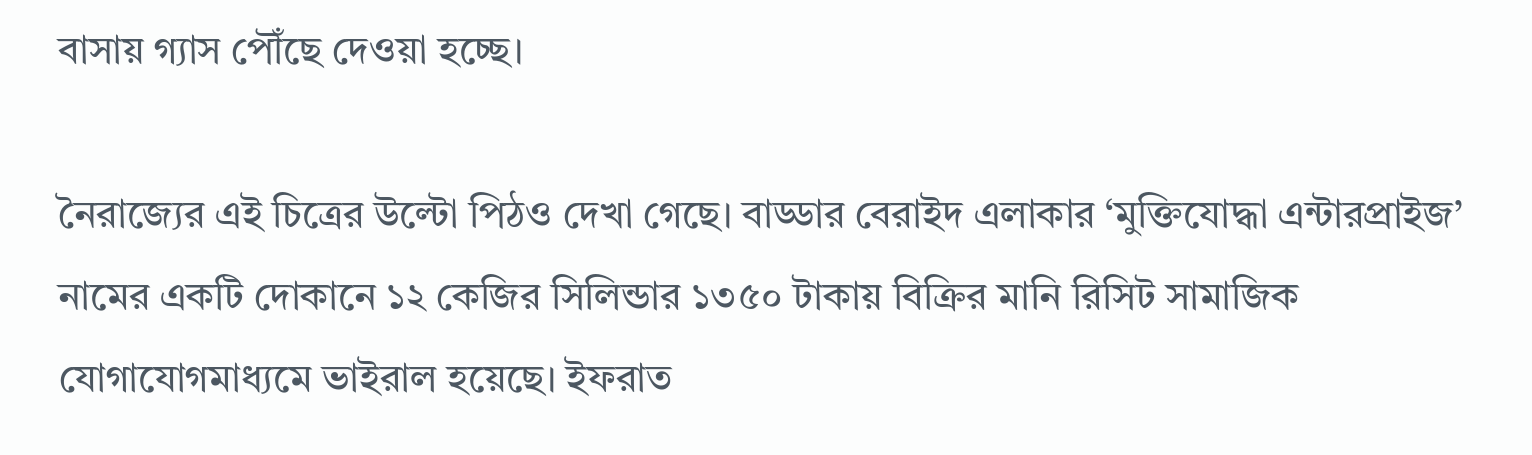বাসায় গ্যাস পৌঁছে দেওয়া হচ্ছে।

নৈরাজ্যের এই চিত্রের উল্টো পিঠও দেখা গেছে। বাড্ডার বেরাইদ এলাকার ‘মুক্তিযোদ্ধা এন্টারপ্রাইজ’ নামের একটি দোকানে ১২ কেজির সিলিন্ডার ১৩৫০ টাকায় বিক্রির মানি রিসিট সামাজিক যোগাযোগমাধ্যমে ভাইরাল হয়েছে। ইফরাত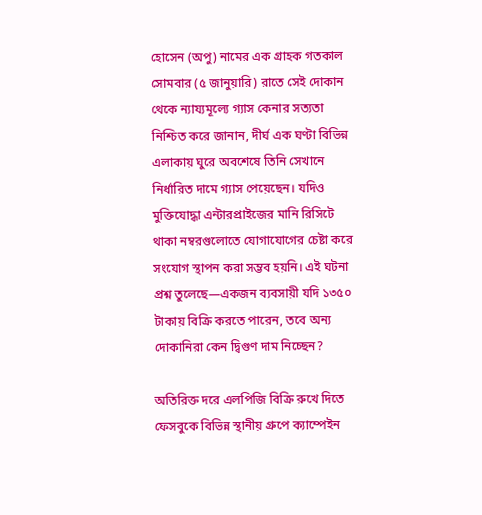হোসেন (অপু) নামের এক গ্রাহক গতকাল সোমবার (৫ জানুয়ারি) রাতে সেই দোকান থেকে ন্যায্যমূল্যে গ্যাস কেনার সত্যতা নিশ্চিত করে জানান, দীর্ঘ এক ঘণ্টা বিভিন্ন এলাকায় ঘুরে অবশেষে তিনি সেখানে নির্ধারিত দামে গ্যাস পেয়েছেন। যদিও মুক্তিযোদ্ধা এন্টারপ্রাইজের মানি রিসিটে থাকা নম্বরগুলোতে যোগাযোগের চেষ্টা করে সংযোগ স্থাপন করা সম্ভব হয়নি। এই ঘটনা প্রশ্ন তুলেছে—একজন ব্যবসায়ী যদি ১৩৫০ টাকায় বিক্রি করতে পারেন, তবে অন্য দোকানিরা কেন দ্বিগুণ দাম নিচ্ছেন?

অতিরিক্ত দরে এলপিজি বিক্রি রুখে দিতে ফেসবুকে বিভিন্ন স্থানীয় গ্রুপে ক্যাম্পেইন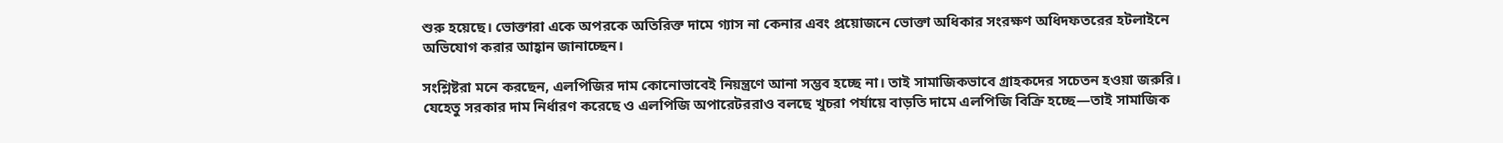শুরু হয়েছে। ভোক্তারা একে অপরকে অতিরিক্ত দামে গ্যাস না কেনার এবং প্রয়োজনে ভোক্তা অধিকার সংরক্ষণ অধিদফতরের হটলাইনে অভিযোগ করার আহ্বান জানাচ্ছেন।

সংশ্লিষ্টরা মনে করছেন, এলপিজির দাম কোনোভাবেই নিয়ন্ত্রণে আনা সম্ভব হচ্ছে না। তাই সামাজিকভাবে গ্রাহকদের সচেতন হওয়া জরুরি। যেহেতু সরকার দাম নির্ধারণ করেছে ও এলপিজি অপারেটররাও বলছে খুচরা পর্যায়ে বাড়তি দামে এলপিজি বিক্রি হচ্ছে—তাই সামাজিক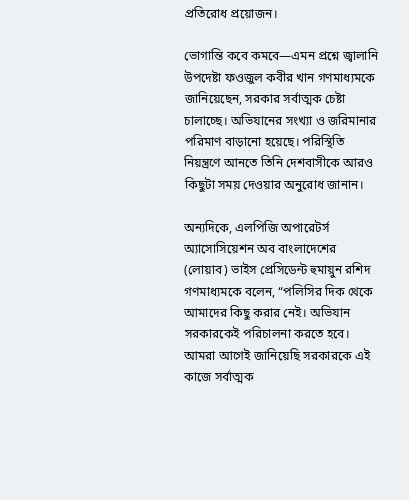প্রতিরোধ প্রয়োজন।

ভোগান্তি কবে কমবে—এমন প্রশ্নে জ্বালানি উপদেষ্টা ফওজুল কবীর খান গণমাধ্যমকে জানিয়েছেন, সরকার সর্বাত্মক চেষ্টা চালাচ্ছে। অভিযানের সংখ্যা ও জরিমানার পরিমাণ বাড়ানো হয়েছে। পরিস্থিতি নিয়ন্ত্রণে আনতে তিনি দেশবাসীকে আরও কিছুটা সময় দেওয়ার অনুরোধ জানান।

অন্যদিকে, এলপিজি অপারেটর্স অ্যাসোসিয়েশন অব বাংলাদেশের (লোয়াব) ভাইস প্রেসিডেন্ট হুমায়ুন রশিদ গণমাধ্যমকে বলেন, “পলিসির দিক থেকে আমাদের কিছু করার নেই। অভিযান সরকারকেই পরিচালনা করতে হবে। আমরা আগেই জানিয়েছি সরকারকে এই কাজে সর্বাত্মক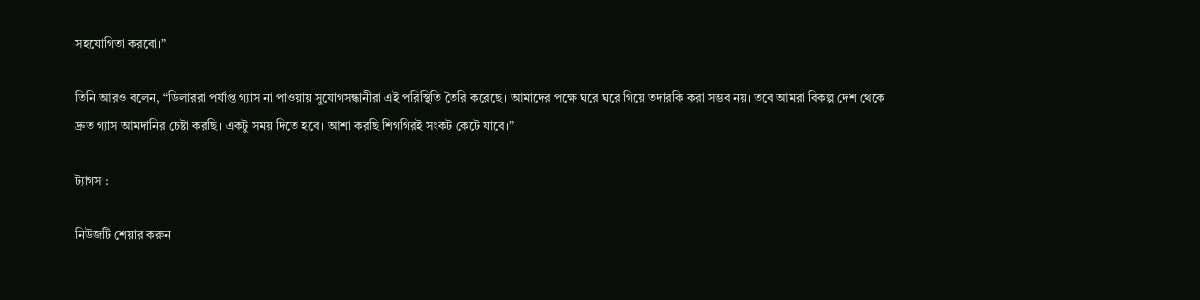সহযোগিতা করবো।”

তিনি আরও বলেন, “ডিলাররা পর্যাপ্ত গ্যাস না পাওয়ায় সুযোগসন্ধানীরা এই পরিস্থিতি তৈরি করেছে। আমাদের পক্ষে ঘরে ঘরে গিয়ে তদারকি করা সম্ভব নয়। তবে আমরা বিকল্প দেশ থেকে দ্রুত গ্যাস আমদানির চেষ্টা করছি। একটু সময় দিতে হবে। আশা করছি শিগগিরই সংকট কেটে যাবে।”

ট্যাগস :

নিউজটি শেয়ার করুন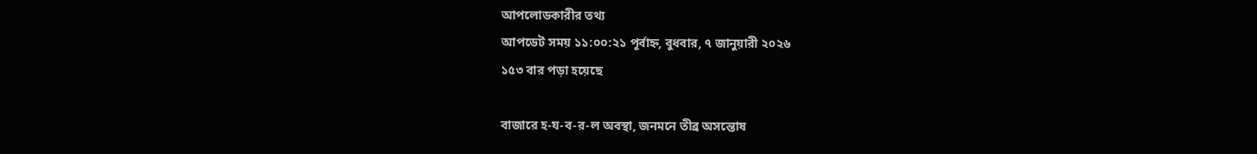আপলোডকারীর তথ্য
আপডেট সময় ১১:০০:২১ পূর্বাহ্ন, বুধবার, ৭ জানুয়ারী ২০২৬
১৫৩ বার পড়া হয়েছে

বাজারে হ-য-ব-র-ল অবস্থা, জনমনে তীব্র অসন্তোষ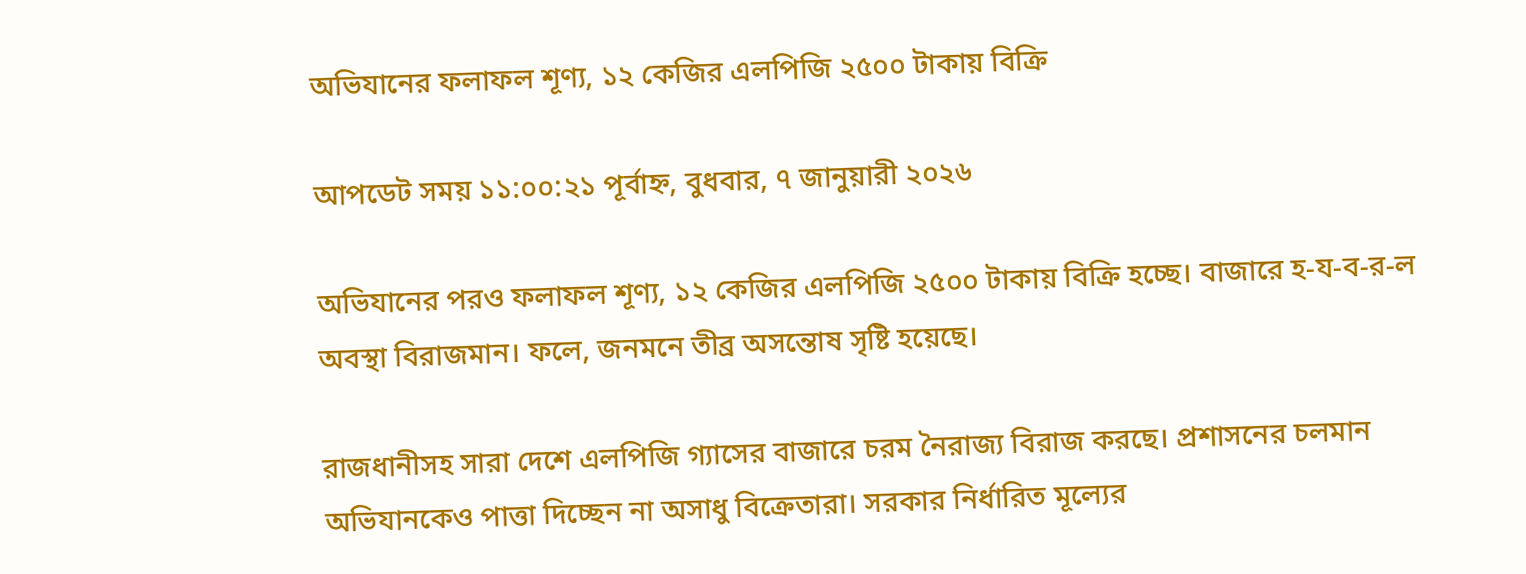অভিযানের ফলাফল শূণ্য, ১২ কেজির এলপিজি ২৫০০ টাকায় বিক্রি

আপডেট সময় ১১:০০:২১ পূর্বাহ্ন, বুধবার, ৭ জানুয়ারী ২০২৬

অভিযানের পরও ফলাফল শূণ্য, ১২ কেজির এলপিজি ২৫০০ টাকায় বিক্রি হচ্ছে। বাজারে হ-য-ব-র-ল অবস্থা বিরাজমান। ফলে, জনমনে তীব্র অসন্তোষ সৃষ্টি হয়েছে।

রাজধানীসহ সারা দেশে এলপিজি গ্যাসের বাজারে চরম নৈরাজ্য বিরাজ করছে। প্রশাসনের চলমান অভিযানকেও পাত্তা দিচ্ছেন না অসাধু বিক্রেতারা। সরকার নির্ধারিত মূল্যের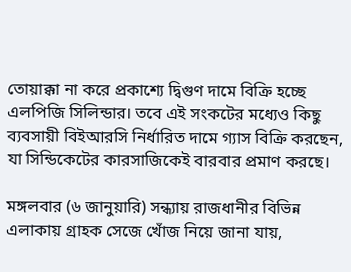তোয়াক্কা না করে প্রকাশ্যে দ্বিগুণ দামে বিক্রি হচ্ছে এলপিজি সিলিন্ডার। তবে এই সংকটের মধ্যেও কিছু ব্যবসায়ী বিইআরসি নির্ধারিত দামে গ্যাস বিক্রি করছেন, যা সিন্ডিকেটের কারসাজিকেই বারবার প্রমাণ করছে।

মঙ্গলবার (৬ জানুয়ারি) সন্ধ্যায় রাজধানীর বিভিন্ন এলাকায় গ্রাহক সেজে খোঁজ নিয়ে জানা যায়,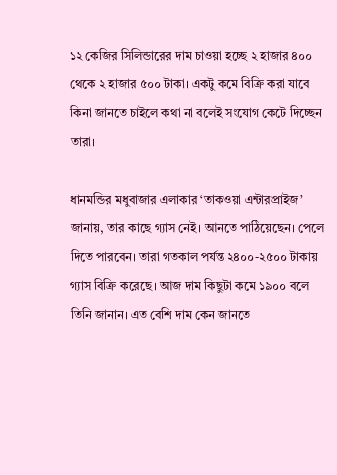১২ কেজির সিলিন্ডারের দাম চাওয়া হচ্ছে ২ হাজার ৪০০ থেকে ২ হাজার ৫০০ টাকা। একটু কমে বিক্রি করা যাবে কিনা জানতে চাইলে কথা না বলেই সংযোগ কেটে দিচ্ছেন তারা।

ধানমন্ডির মধুবাজার এলাকার ‘তাকওয়া এন্টারপ্রাইজ’ জানায়, তার কাছে গ্যাস নেই। আনতে পাঠিয়েছেন। পেলে দিতে পারবেন। তারা গতকাল পর্যন্ত ২৪০০-২৫০০ টাকায় গ্যাস বিক্রি করেছে। আজ দাম কিছুটা কমে ১৯০০ বলে তিনি জানান। এত বেশি দাম কেন জানতে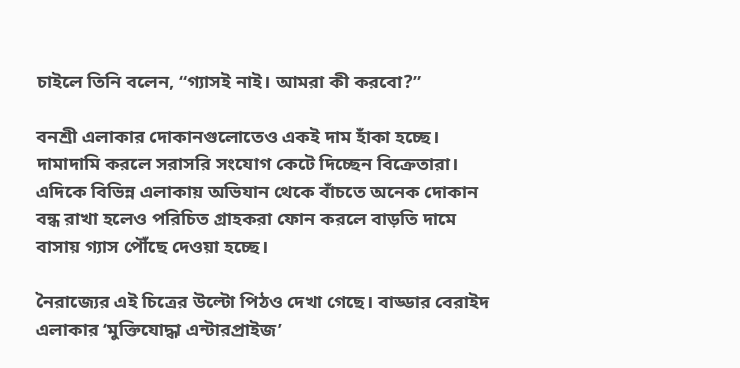চাইলে তিনি বলেন, “গ্যাসই নাই। আমরা কী করবো?”

বনশ্রী এলাকার দোকানগুলোতেও একই দাম হাঁকা হচ্ছে। দামাদামি করলে সরাসরি সংযোগ কেটে দিচ্ছেন বিক্রেতারা। এদিকে বিভিন্ন এলাকায় অভিযান থেকে বাঁচতে অনেক দোকান বন্ধ রাখা হলেও পরিচিত গ্রাহকরা ফোন করলে বাড়তি দামে বাসায় গ্যাস পৌঁছে দেওয়া হচ্ছে।

নৈরাজ্যের এই চিত্রের উল্টো পিঠও দেখা গেছে। বাড্ডার বেরাইদ এলাকার ‘মুক্তিযোদ্ধা এন্টারপ্রাইজ’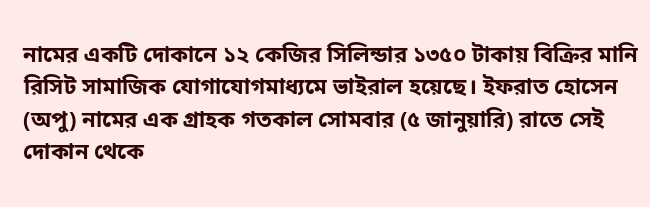নামের একটি দোকানে ১২ কেজির সিলিন্ডার ১৩৫০ টাকায় বিক্রির মানি রিসিট সামাজিক যোগাযোগমাধ্যমে ভাইরাল হয়েছে। ইফরাত হোসেন (অপু) নামের এক গ্রাহক গতকাল সোমবার (৫ জানুয়ারি) রাতে সেই দোকান থেকে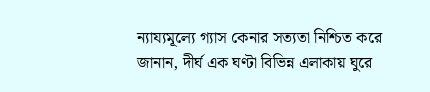ন্যায্যমূল্যে গ্যাস কেনার সত্যতা নিশ্চিত করে জানান, দীর্ঘ এক ঘণ্টা বিভিন্ন এলাকায় ঘুরে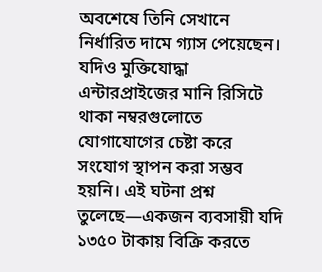অবশেষে তিনি সেখানে নির্ধারিত দামে গ্যাস পেয়েছেন। যদিও মুক্তিযোদ্ধা এন্টারপ্রাইজের মানি রিসিটে থাকা নম্বরগুলোতে যোগাযোগের চেষ্টা করে সংযোগ স্থাপন করা সম্ভব হয়নি। এই ঘটনা প্রশ্ন তুলেছে—একজন ব্যবসায়ী যদি ১৩৫০ টাকায় বিক্রি করতে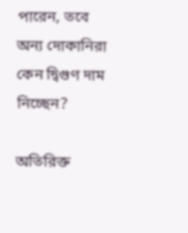পারেন, তবে অন্য দোকানিরা কেন দ্বিগুণ দাম নিচ্ছেন?

অতিরিক্ত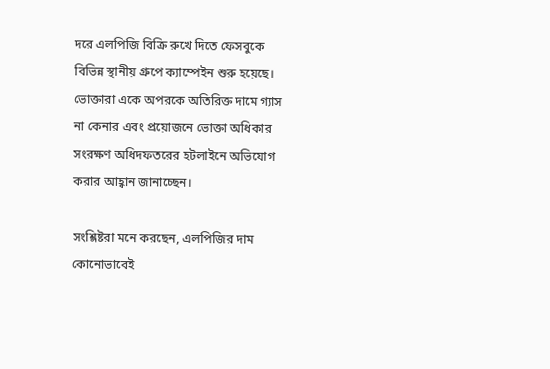দরে এলপিজি বিক্রি রুখে দিতে ফেসবুকে বিভিন্ন স্থানীয় গ্রুপে ক্যাম্পেইন শুরু হয়েছে। ভোক্তারা একে অপরকে অতিরিক্ত দামে গ্যাস না কেনার এবং প্রয়োজনে ভোক্তা অধিকার সংরক্ষণ অধিদফতরের হটলাইনে অভিযোগ করার আহ্বান জানাচ্ছেন।

সংশ্লিষ্টরা মনে করছেন, এলপিজির দাম কোনোভাবেই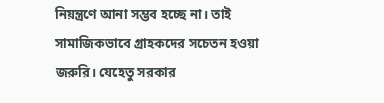নিয়ন্ত্রণে আনা সম্ভব হচ্ছে না। তাই সামাজিকভাবে গ্রাহকদের সচেতন হওয়া জরুরি। যেহেতু সরকার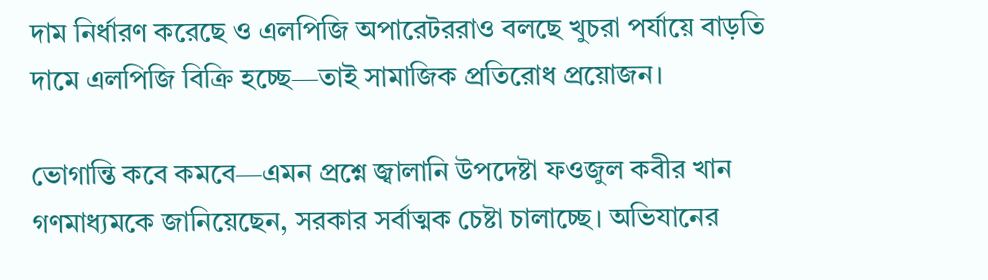দাম নির্ধারণ করেছে ও এলপিজি অপারেটররাও বলছে খুচরা পর্যায়ে বাড়তি দামে এলপিজি বিক্রি হচ্ছে—তাই সামাজিক প্রতিরোধ প্রয়োজন।

ভোগান্তি কবে কমবে—এমন প্রশ্নে জ্বালানি উপদেষ্টা ফওজুল কবীর খান গণমাধ্যমকে জানিয়েছেন, সরকার সর্বাত্মক চেষ্টা চালাচ্ছে। অভিযানের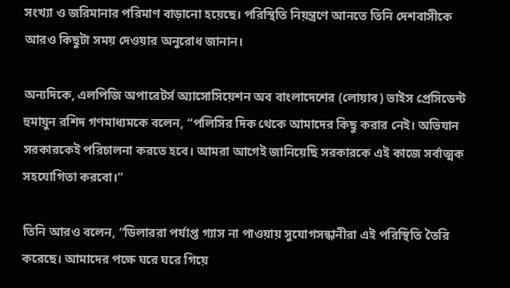সংখ্যা ও জরিমানার পরিমাণ বাড়ানো হয়েছে। পরিস্থিতি নিয়ন্ত্রণে আনতে তিনি দেশবাসীকে আরও কিছুটা সময় দেওয়ার অনুরোধ জানান।

অন্যদিকে, এলপিজি অপারেটর্স অ্যাসোসিয়েশন অব বাংলাদেশের (লোয়াব) ভাইস প্রেসিডেন্ট হুমায়ুন রশিদ গণমাধ্যমকে বলেন, “পলিসির দিক থেকে আমাদের কিছু করার নেই। অভিযান সরকারকেই পরিচালনা করতে হবে। আমরা আগেই জানিয়েছি সরকারকে এই কাজে সর্বাত্মক সহযোগিতা করবো।”

তিনি আরও বলেন, “ডিলাররা পর্যাপ্ত গ্যাস না পাওয়ায় সুযোগসন্ধানীরা এই পরিস্থিতি তৈরি করেছে। আমাদের পক্ষে ঘরে ঘরে গিয়ে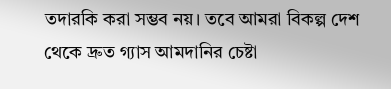তদারকি করা সম্ভব নয়। তবে আমরা বিকল্প দেশ থেকে দ্রুত গ্যাস আমদানির চেষ্টা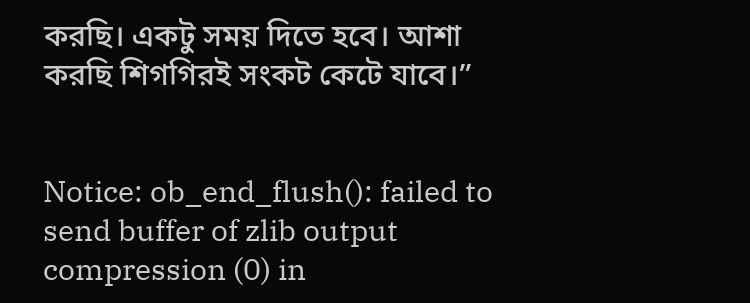করছি। একটু সময় দিতে হবে। আশা করছি শিগগিরই সংকট কেটে যাবে।”


Notice: ob_end_flush(): failed to send buffer of zlib output compression (0) in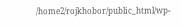/home2/rojkhobor/public_html/wp-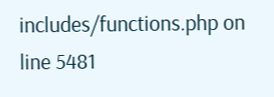includes/functions.php on line 5481